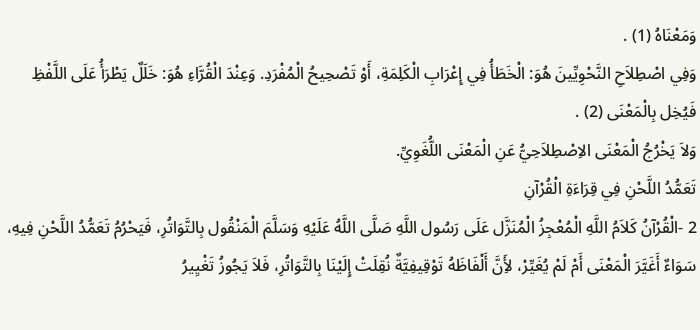وَمَعْنَاهُ (1) .
وَفِي اصْطِلاَحِ النَّحْوِيِّينَ هُوَ: الْخَطَأُ فِي إِعْرَابِ الْكَلِمَةِ، أَوْ تَصْحِيحُ الْمُفْرَدِ. وَعِنْدَ الْقُرَّاءِ هُوَ: خَلَلٌ يَطْرَأُ عَلَى اللَّفْظِ فَيُخِل بِالْمَعْنَى (2) .
وَلاَ يَخْرُجُ الْمَعْنَى الاِصْطِلاَحِيُّ عَنِ الْمَعْنَى اللُّغَوِيِّ.
تَعَمُّدُ اللَّحْنِ فِي قِرَاءَةِ الْقُرْآنِ
2 -الْقُرْآنُ كَلاَمُ اللَّهِ الْمُعْجِزُ الْمُنَزَّل عَلَى رَسُول اللَّهِ صَلَّى اللَّهُ عَلَيْهِ وَسَلَّمَ الْمَنْقُول بِالتَّوَاتُرِ، فَيَحْرُمُ تَعَمُّدُ اللَّحْنِ فِيهِ، سَوَاءٌ أَغَيَّرَ الْمَعْنَى أَمْ لَمْ يُغَيِّرْ، لأَِنَّ أَلْفَاظَهُ تَوْقِيفِيَّةٌ نُقِلَتْ إِلَيْنَا بِالتَّوَاتُرِ، فَلاَ يَجُوزُ تَغْيِيرُ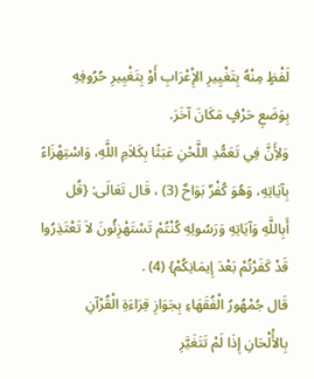لَفْظٍ مِنْهُ بِتَغْيِيرِ الإِْعْرَابِ أَوْ بِتَغْيِيرِ حُرُوفِهِ بِوَضَعِ حَرْفٍ مَكَانَ آخَرَ.
وَلأَِنَّ فِي تَعَمُّدِ اللَّحْنِ عَبَثًا بِكَلاَمِ اللَّهِ، وَاسْتِهْزَاءً بِآيَاتِهِ، وَهُوَ كُفْرٌ بَوَاحٌ (3) ، قَال تَعَالَى: {قُل أَبِاللَّهِ وَآيَاتِهِ وَرَسُولِهِ كُنْتُمْ تَسْتَهْزِئُونَ لاَ تَعْتَذِرُوا قَدْ كَفَرْتُمْ بَعْدَ إِيمَانِكُمْ} (4) .
قَال جُمْهُورُ الْفُقَهَاءِ بِجَوَازِ قِرَاءَةِ الْقُرْآنِ بِالأَْلْحَانِ إِذَا لَمْ تَتَغَيَّرِ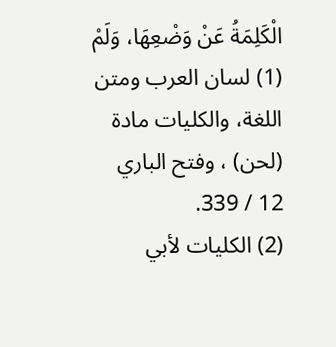الْكَلِمَةُ عَنْ وَضْعِهَا، وَلَمْ
(1) لسان العرب ومتن اللغة، والكليات مادة (لحن) ، وفتح الباري 12 / 339.
(2) الكليات لأبي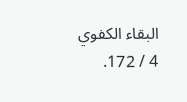البقاء الكفوي 4 / 172.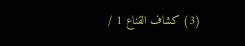(3) كشاف القناع 1 /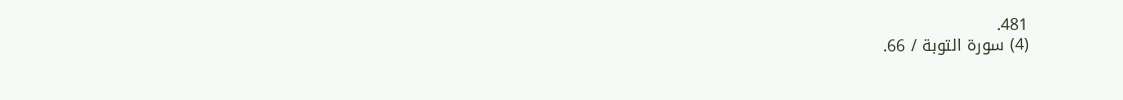481.
(4) سورة التوبة / 66.